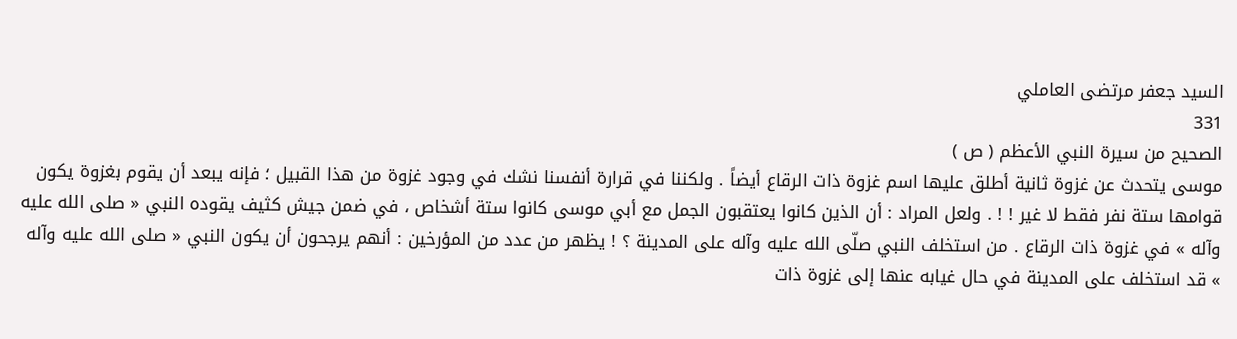السيد جعفر مرتضى العاملي
331
الصحيح من سيرة النبي الأعظم ( ص )
موسى يتحدث عن غزوة ثانية أطلق عليها اسم غزوة ذات الرقاع أيضاً . ولكننا في قرارة أنفسنا نشك في وجود غزوة من هذا القبيل ؛ فإنه يبعد أن يقوم بغزوة يكون قوامها ستة نفر فقط لا غير ! ! . ولعل المراد : أن الذين كانوا يعتقبون الجمل مع أبي موسى كانوا ستة أشخاص ، في ضمن جيش كثيف يقوده النبي « صلى الله عليه وآله » في غزوة ذات الرقاع . من استخلف النبي صلّى الله عليه وآله على المدينة ؟ ! يظهر من عدد من المؤرخين : أنهم يرجحون أن يكون النبي « صلى الله عليه وآله » قد استخلف على المدينة في حال غيابه عنها إلى غزوة ذات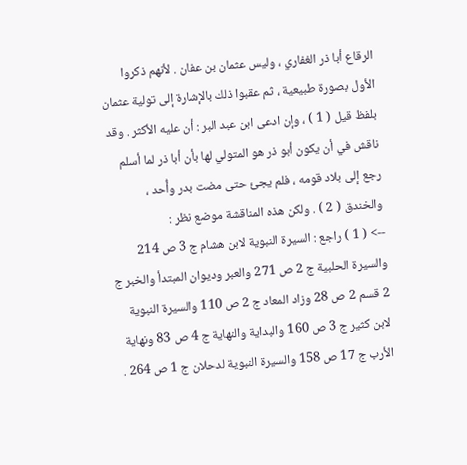الرقاع أبا ذر الغفاري ، وليس عثمان بن عفان . لأنهم ذكروا الأول بصورة طبيعية ، ثم عقبوا ذلك بالإشارة إلى تولية عثمان بلفظ قيل ( 1 ) ، وإن ادعى ابن عبد البر : أن عليه الأكثر . وقد ناقش في أن يكون أبو ذر هو المتولي لها بأن أبا ذر لما أسلم رجع إلى بلاد قومه ، فلم يجئ حتى مضت بدر وأُحد ، والخندق ( 2 ) . ولكن هذه المناقشة موضع نظر :
--> ( 1 ) راجع : السيرة النبوية لابن هشام ج 3 ص 214 والسيرة الحلبية ج 2 ص 271 والعبر وديوان المبتدأ والخبر ج 2 قسم 2 ص 28 وزاد المعاد ج 2 ص 110 والسيرة النبوية لابن كثير ج 3 ص 160 والبداية والنهاية ج 4 ص 83 ونهاية الأرب ج 17 ص 158 والسيرة النبوية لدحلان ج 1 ص 264 .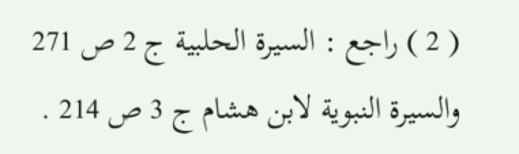( 2 ) راجع : السيرة الحلبية ج 2 ص 271 والسيرة النبوية لابن هشام ج 3 ص 214 .